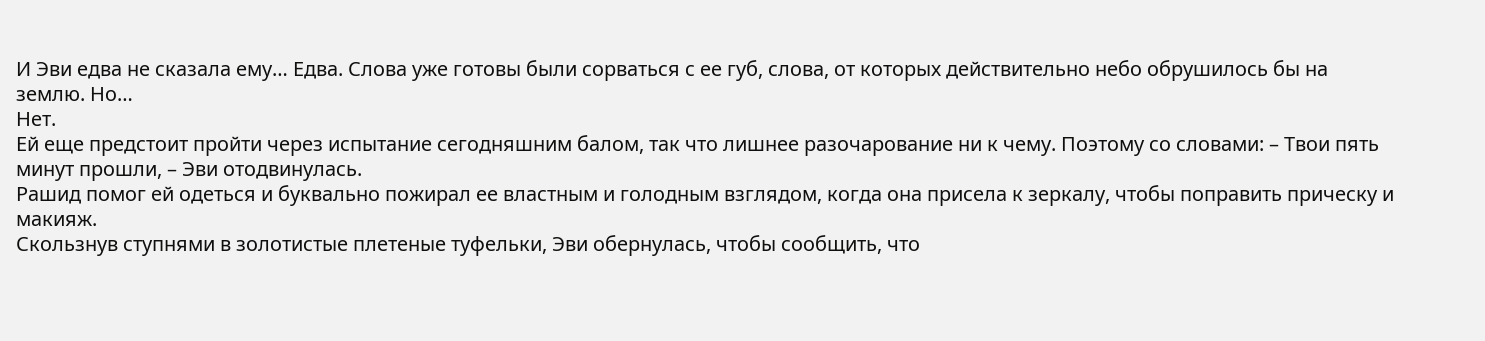И Эви едва не сказала ему… Едва. Слова уже готовы были сорваться с ее губ, слова, от которых действительно небо обрушилось бы на землю. Но…
Нет.
Ей еще предстоит пройти через испытание сегодняшним балом, так что лишнее разочарование ни к чему. Поэтому со словами: – Твои пять минут прошли, – Эви отодвинулась.
Рашид помог ей одеться и буквально пожирал ее властным и голодным взглядом, когда она присела к зеркалу, чтобы поправить прическу и макияж.
Скользнув ступнями в золотистые плетеные туфельки, Эви обернулась, чтобы сообщить, что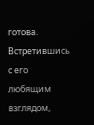готова. Встретившись с его любящим взглядом,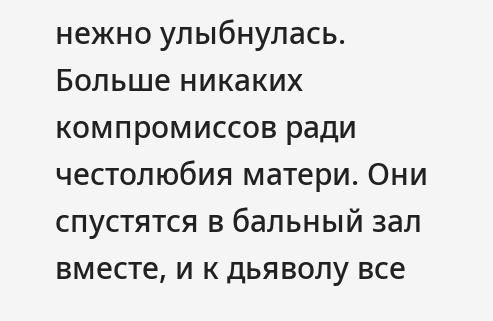нежно улыбнулась.
Больше никаких компромиссов ради честолюбия матери. Они спустятся в бальный зал вместе, и к дьяволу все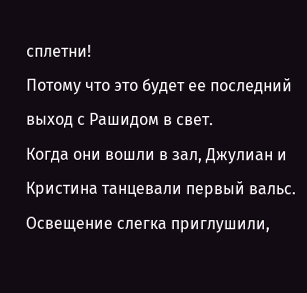сплетни!
Потому что это будет ее последний выход с Рашидом в свет.
Когда они вошли в зал, Джулиан и Кристина танцевали первый вальс. Освещение слегка приглушили,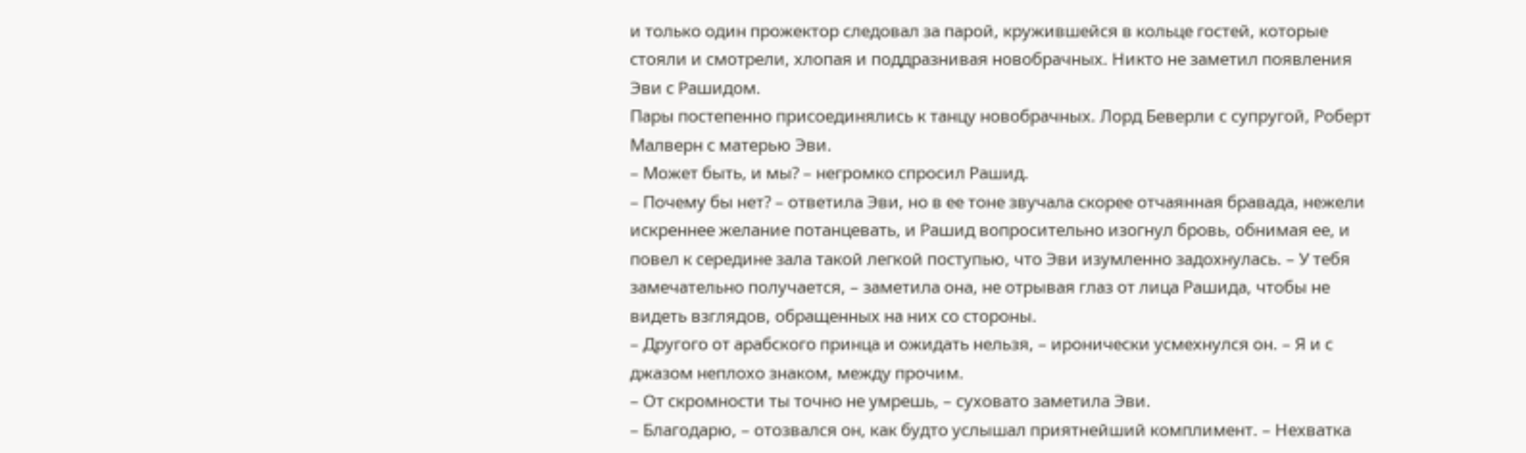и только один прожектор следовал за парой, кружившейся в кольце гостей, которые стояли и смотрели, хлопая и поддразнивая новобрачных. Никто не заметил появления Эви с Рашидом.
Пары постепенно присоединялись к танцу новобрачных. Лорд Беверли с супругой, Роберт Малверн с матерью Эви.
– Может быть, и мы? – негромко спросил Рашид.
– Почему бы нет? – ответила Эви, но в ее тоне звучала скорее отчаянная бравада, нежели искреннее желание потанцевать, и Рашид вопросительно изогнул бровь, обнимая ее, и повел к середине зала такой легкой поступью, что Эви изумленно задохнулась. – У тебя замечательно получается, – заметила она, не отрывая глаз от лица Рашида, чтобы не видеть взглядов, обращенных на них со стороны.
– Другого от арабского принца и ожидать нельзя, – иронически усмехнулся он. – Я и с джазом неплохо знаком, между прочим.
– От скромности ты точно не умрешь, – суховато заметила Эви.
– Благодарю, – отозвался он, как будто услышал приятнейший комплимент. – Нехватка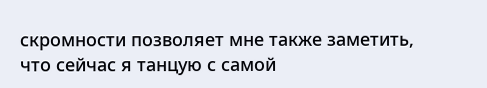скромности позволяет мне также заметить, что сейчас я танцую с самой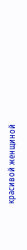красивой женщиной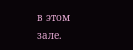в этом зале.